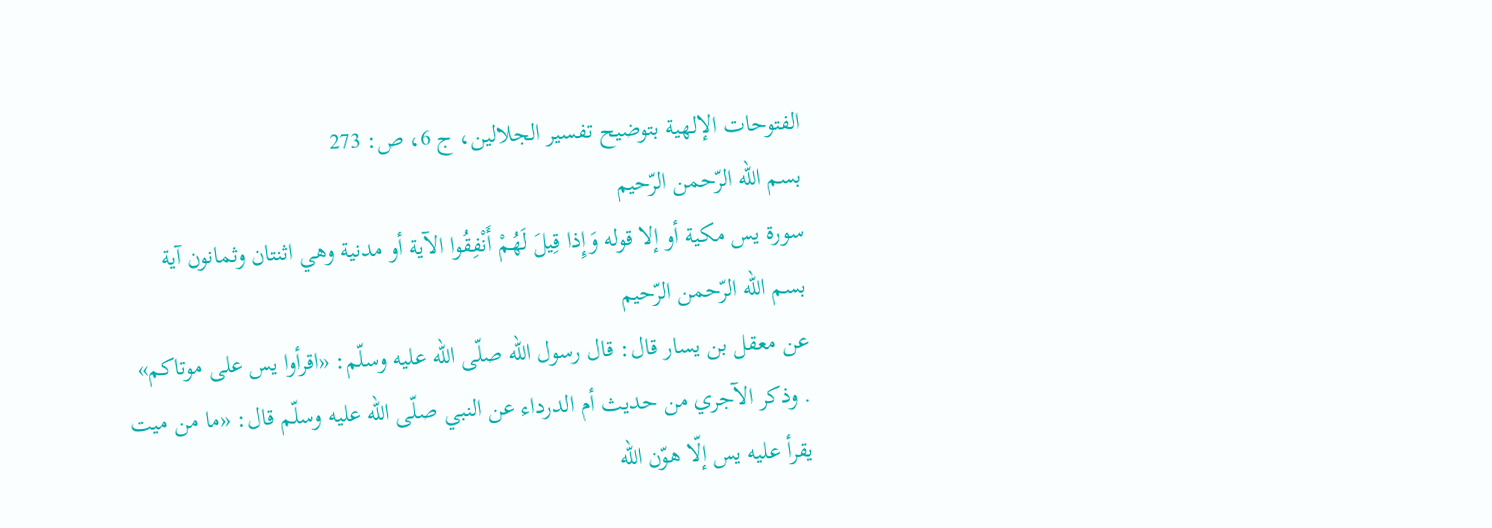الفتوحات الإلهية بتوضيح تفسير الجلالين، ج 6، ص: 273
بسم اللّه الرّحمن الرّحيم
سورة يس مكية أو إلا قوله وَإِذا قِيلَ لَهُمْ أَنْفِقُوا الآية أو مدنية وهي اثنتان وثمانون آية
بسم اللّه الرّحمن الرّحيم
عن معقل بن يسار قال: قال رسول اللّه صلّى اللّه عليه وسلّم: «اقرأوا يس على موتاكم» . وذكر الآجري من حديث أم الدرداء عن النبي صلّى اللّه عليه وسلّم قال: «ما من ميت يقرأ عليه يس إلّا هوّن اللّه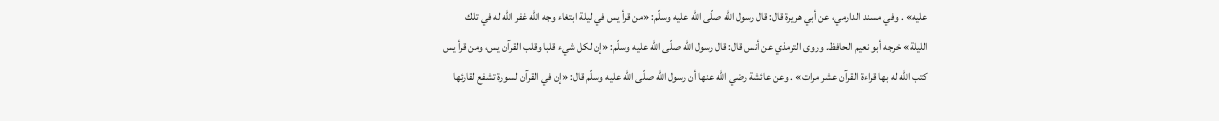عليه» . وفي مسند الدارمي، عن أبي هريرة قال: قال رسول اللّه صلّى اللّه عليه وسلّم: «من قرأ يس في ليلة ابتغاء وجه اللّه غفر اللّه له في تلك الليلة» خرجه أبو نعيم الحافظ. وروى الترمذي عن أنس قال: قال رسول اللّه صلّى اللّه عليه وسلّم: «إن لكل شيء قلبا وقلب القرآن يس، ومن قرأ يس كتب اللّه له بها قراءة القرآن عشر مرات» . وعن عائشة رضي اللّه عنها أن رسول اللّه صلّى اللّه عليه وسلّم قال: «إن في القرآن لسورة تشفع لقارئها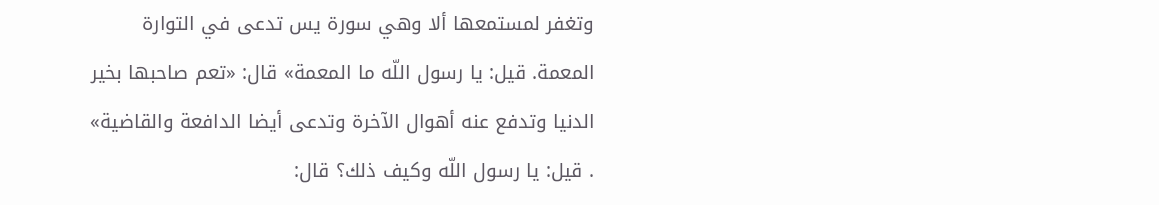وتغفر لمستمعها ألا وهي سورة يس تدعى في التوارة المعمة. قيل: يا رسول اللّه ما المعمة» قال: «تعم صاحبها بخير الدنيا وتدفع عنه أهوال الآخرة وتدعى أيضا الدافعة والقاضية» . قيل: يا رسول اللّه وكيف ذلك؟ قال: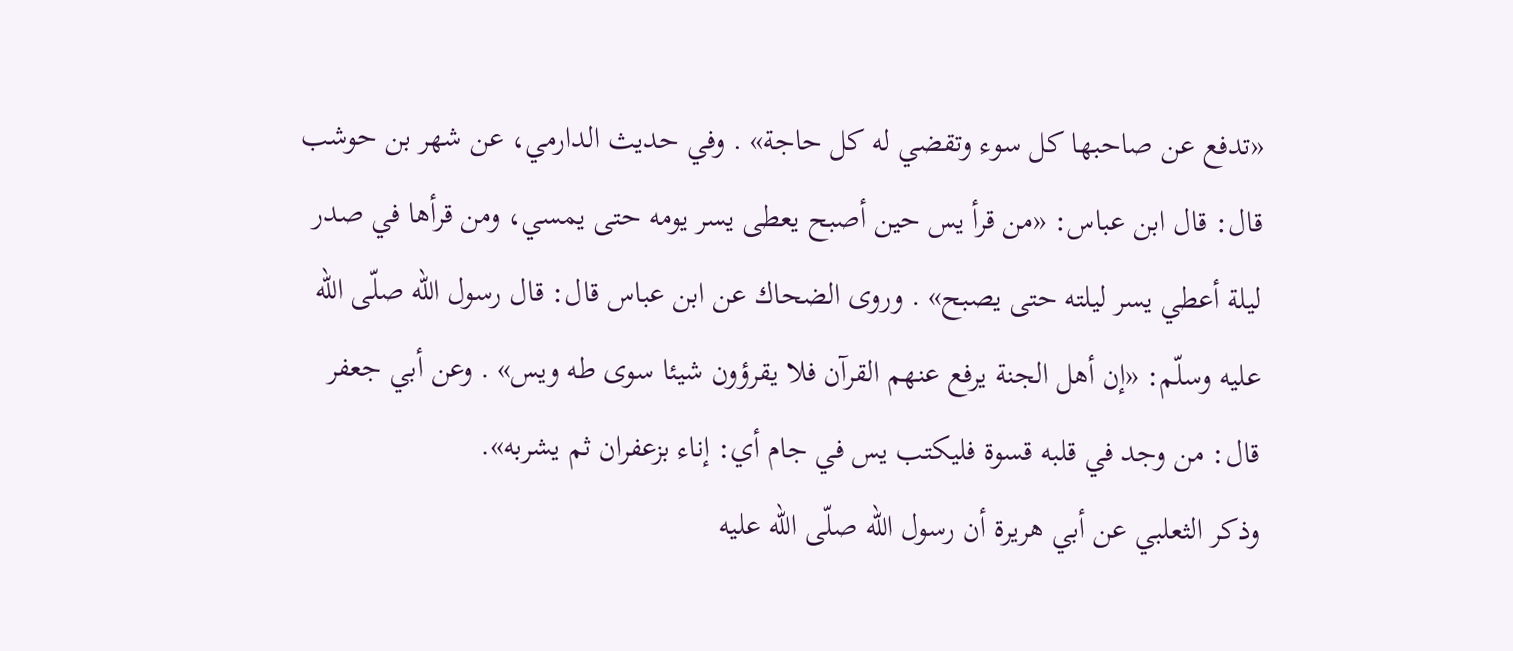«تدفع عن صاحبها كل سوء وتقضي له كل حاجة» . وفي حديث الدارمي، عن شهر بن حوشب قال: قال ابن عباس: «من قرأ يس حين أصبح يعطى يسر يومه حتى يمسي، ومن قرأها في صدر ليلة أعطي يسر ليلته حتى يصبح» . وروى الضحاك عن ابن عباس قال: قال رسول اللّه صلّى اللّه عليه وسلّم: «إن أهل الجنة يرفع عنهم القرآن فلا يقرؤون شيئا سوى طه ويس» . وعن أبي جعفر قال: من وجد في قلبه قسوة فليكتب يس في جام أي: إناء بزعفران ثم يشربه».
وذكر الثعلبي عن أبي هريرة أن رسول اللّه صلّى اللّه عليه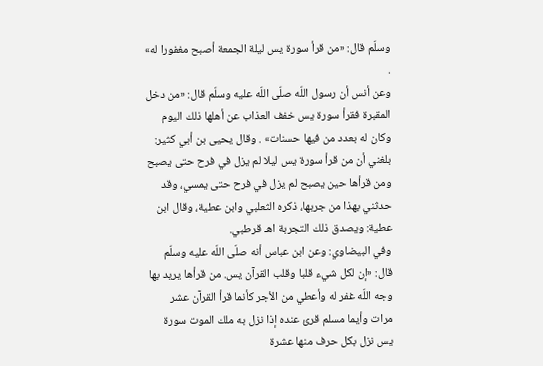وسلّم قال: «من قرأ سورة يس ليلة الجمعة أصبح مغفورا له» .
وعن أنس أن رسول اللّه صلّى اللّه عليه وسلّم قال: «من دخل المقبرة فقرأ سورة يس خفف العذاب عن أهلها ذلك اليوم وكان له بعدد من فيها حسنات» . وقال يحيى بن أبي كثير: بلغني أن من قرأ سورة يس ليلا لم يزل في فرح حتى يصبح ومن قرأها حين يصبح لم يزل في فرح حتى يمسي، وقد حدثني بهذا من جربها، ذكره الثعلبي وابن عطية، وقال ابن عطية: ويصدق ذلك التجربة اهـ قرطبي.
وفي البيضاوي: وعن ابن عباس أنه صلّى اللّه عليه وسلّم قال: «إن لكل شيء قلبا وقلب القرآن يس. من قرأها يريد بها وجه اللّه غفر له وأعطي من الأجر كأنما قرأ القرآن عشر مرات وأيما مسلم قرئ عنده إذا نزل به ملك الموت سورة يس نزل بكل حرف منها عشرة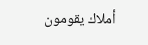أملاك يقومون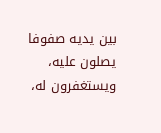بين يديه صفوفا يصلون عليه، ويستغفرون له،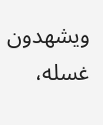ويشهدون غسله،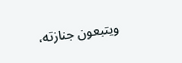ويتبعون جنازته،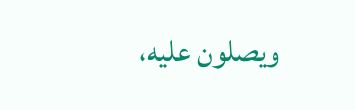ويصلون عليه،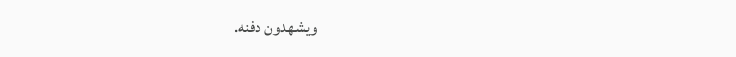ويشهدون دفنه.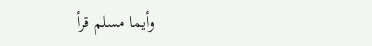وأيما مسلم قرأ